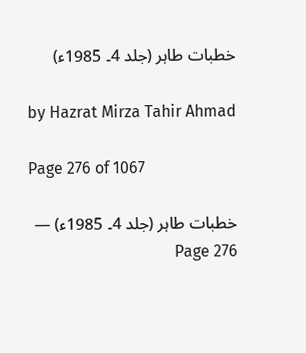خطبات طاہر (جلد 4۔ 1985ء)

by Hazrat Mirza Tahir Ahmad

Page 276 of 1067

خطبات طاہر (جلد 4۔ 1985ء) — Page 276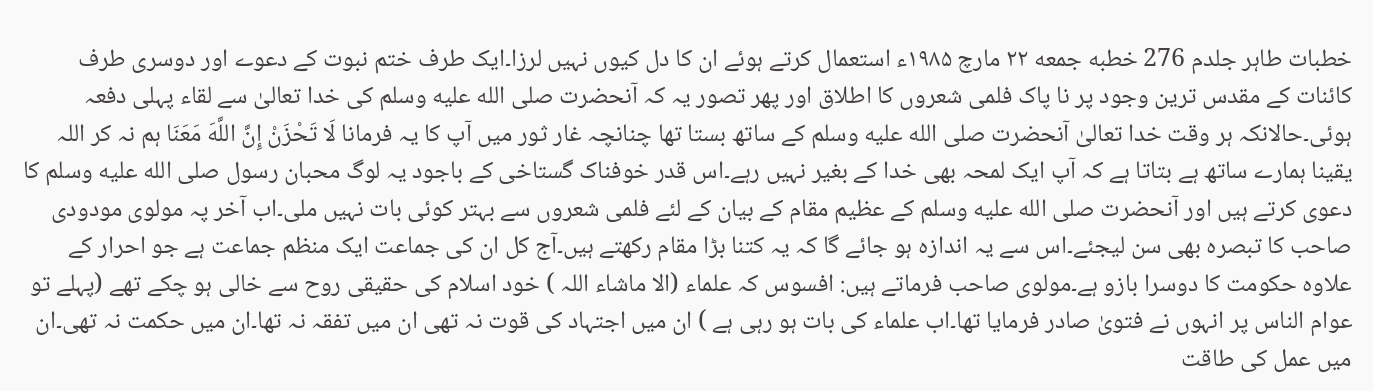خطبات طاہر جلدم 276 خطبه جمعه ۲۲ مارچ ۱۹۸۵ء استعمال کرتے ہوئے ان کا دل کیوں نہیں لرزا۔ایک طرف ختم نبوت کے دعوے اور دوسری طرف کائنات کے مقدس ترین وجود پر نا پاک فلمی شعروں کا اطلاق اور پھر تصور یہ کہ آنحضرت صلى الله عليه وسلم کی خدا تعالیٰ سے لقاء پہلی دفعہ ہوئی۔حالانکہ ہر وقت خدا تعالیٰ آنحضرت صلى الله عليه وسلم کے ساتھ بستا تھا چنانچہ غار ثور میں آپ کا یہ فرمانا لَا تَحْزَنْ إِنَّ اللَّهَ مَعَنَا ہم نہ کر اللہ یقینا ہمارے ساتھ ہے بتاتا ہے کہ آپ ایک لمحہ بھی خدا کے بغیر نہیں رہے۔اس قدر خوفناک گستاخی کے باجود یہ لوگ محبان رسول صلى الله عليه وسلم کا دعوی کرتے ہیں اور آنحضرت صلى الله عليه وسلم کے عظیم مقام کے بیان کے لئے فلمی شعروں سے بہتر کوئی بات نہیں ملی۔اب آخر پہ مولوی مودودی صاحب کا تبصرہ بھی سن لیجئے۔اس سے یہ اندازہ ہو جائے گا کہ یہ کتنا بڑا مقام رکھتے ہیں۔آج کل ان کی جماعت ایک منظم جماعت ہے جو احرار کے علاوہ حکومت کا دوسرا بازو ہے۔مولوی صاحب فرماتے ہیں: افسوس کہ علماء (الا ماشاء اللہ ) خود اسلام کی حقیقی روح سے خالی ہو چکے تھے (پہلے تو عوام الناس پر انہوں نے فتویٰ صادر فرمایا تھا۔اب علماء کی بات ہو رہی ہے ) ان میں اجتہاد کی قوت نہ تھی ان میں تفقہ نہ تھا۔ان میں حکمت نہ تھی۔ان میں عمل کی طاقت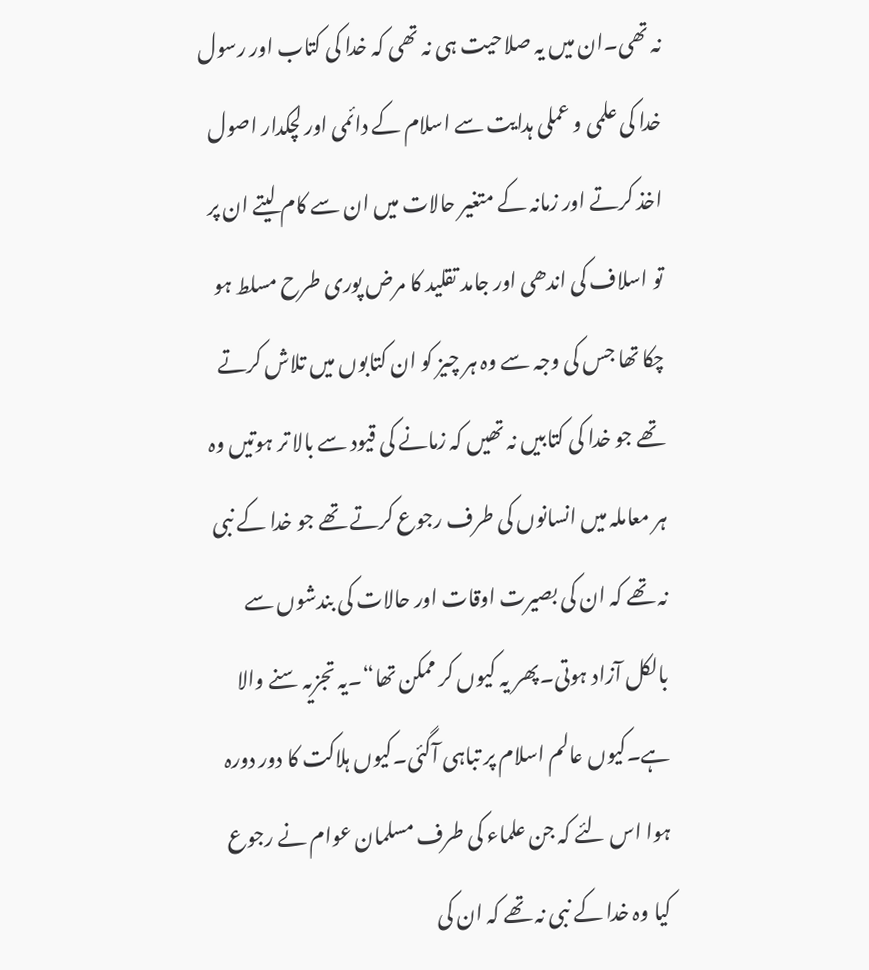نہ تھی۔ان میں یہ صلاحیت ہی نہ تھی کہ خدا کی کتاب اور رسول خدا کی علمی و عملی ہدایت سے اسلام کے دائمی اور لچکدار اصول اخذ کرتے اور زمانہ کے متغیر حالات میں ان سے کام لیتے ان پر تو اسلاف کی اندھی اور جامد تقلید کا مرض پوری طرح مسلط ہو چکا تھا جس کی وجہ سے وہ ہر چیز کو ان کتابوں میں تلاش کرتے تھے جو خدا کی کتابیں نہ تھیں کہ زمانے کی قیود سے بالا تر ہوتیں وہ ہر معاملہ میں انسانوں کی طرف رجوع کرتے تھے جو خدا کے نبی نہ تھے کہ ان کی بصیرت اوقات اور حالات کی بندشوں سے بالکل آزاد ہوتی۔پھر یہ کیوں کر ممکن تھا“۔یہ تجزیہ سنے والا ہے۔کیوں عالم اسلام پر تباہی آگئی۔کیوں ہلاکت کا دور دورہ ہوا اس لئے کہ جن علماء کی طرف مسلمان عوام نے رجوع کیا وہ خدا کے نبی نہ تھے کہ ان کی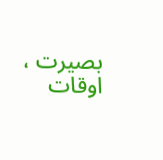بصیرت ، اوقات